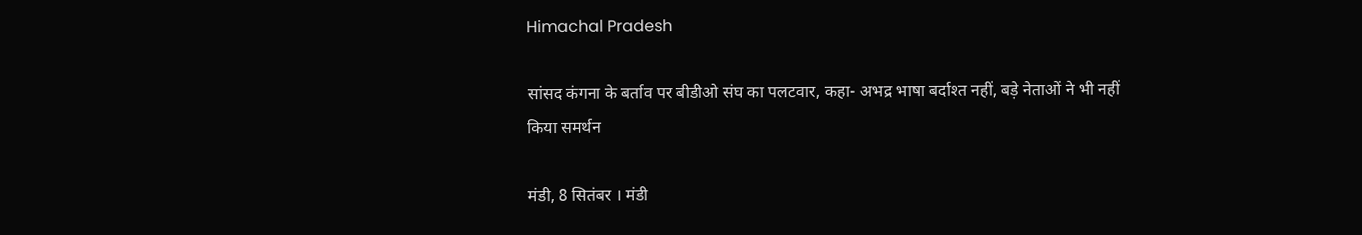Himachal Pradesh

सांसद कंगना के बर्ताव पर बीडीओ संघ का पलटवार, कहा- अभद्र भाषा बर्दाश्त नहीं, बड़े नेताओं ने भी नहीं किया समर्थन

मंडी, 8 सितंबर । मंडी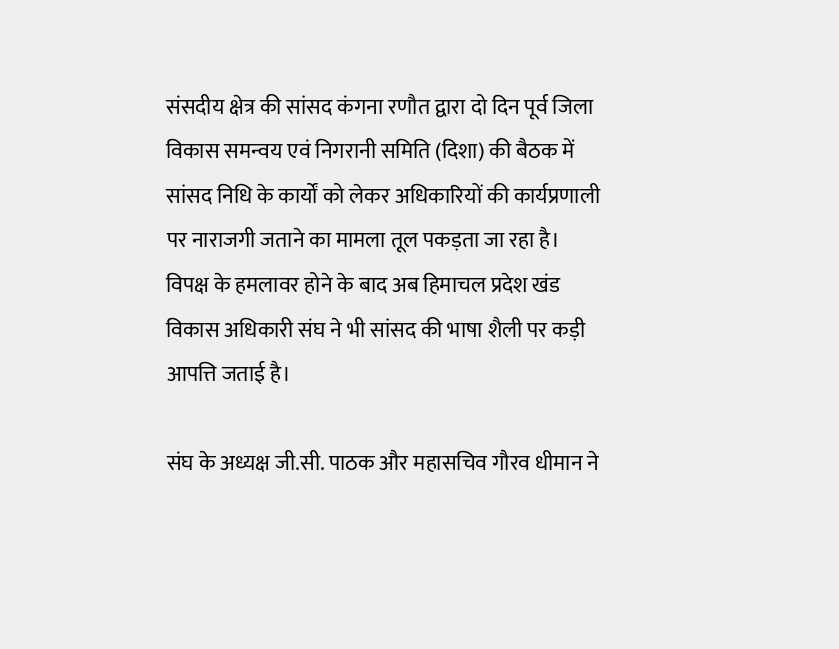संसदीय क्षेत्र की सांसद कंगना रणौत द्वारा दो दिन पूर्व जिला विकास समन्वय एवं निगरानी समिति (दिशा) की बैठक में सांसद निधि के कार्यों को लेकर अधिकारियों की कार्यप्रणाली पर नाराजगी जताने का मामला तूल पकड़ता जा रहा है। विपक्ष के हमलावर होने के बाद अब हिमाचल प्रदेश खंड विकास अधिकारी संघ ने भी सांसद की भाषा शैली पर कड़ी आपत्ति जताई है।

संघ के अध्यक्ष जी.सी. पाठक और महासचिव गौरव धीमान ने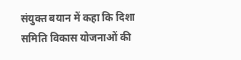संयुक्त बयान में कहा कि दिशा समिति विकास योजनाओं की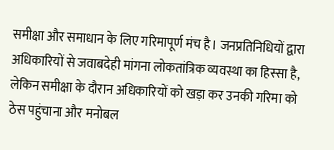समीक्षा और समाधान के लिए गरिमापूर्ण मंच है। जनप्रतिनिधियों द्वारा अधिकारियों से जवाबदेही मांगना लोकतांत्रिक व्यवस्था का हिस्सा है, लेकिन समीक्षा के दौरान अधिकारियों को खड़ा कर उनकी गरिमा को ठेस पहुंचाना और मनोबल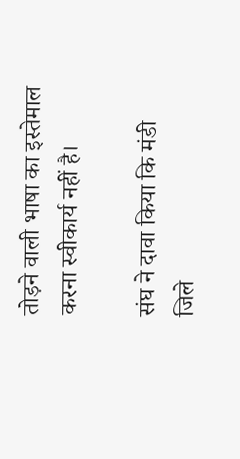तोड़ने वाली भाषा का इस्तेमाल करना स्वीकार्य नहीं है।

संघ ने दावा किया कि मंडी जिले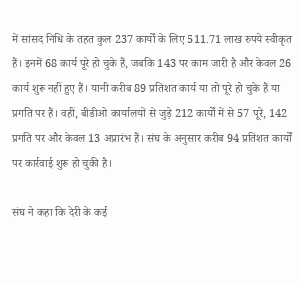में सांसद निधि के तहत कुल 237 कार्यों के लिए 511.71 लाख रुपये स्वीकृत हैं। इनमें 68 कार्य पूरे हो चुके हैं, जबकि 143 पर काम जारी है और केवल 26 कार्य शुरू नहीं हुए हैं। यानी करीब 89 प्रतिशत कार्य या तो पूरे हो चुके हैं या प्रगति पर हैं। वहीं, बीडीओ कार्यालयों से जुड़े 212 कार्यों में से 57 पूरे, 142 प्रगति पर और केवल 13 अप्रारंभ हैं। संघ के अनुसार करीब 94 प्रतिशत कार्यों पर कार्रवाई शुरू हो चुकी है।

संघ ने कहा कि देरी के कई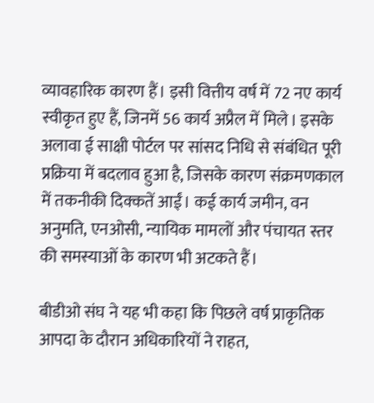व्यावहारिक कारण हैं। इसी वित्तीय वर्ष में 72 नए कार्य स्वीकृत हुए हैं, जिनमें 56 कार्य अप्रैल में मिले। इसके अलावा ई साक्षी पोर्टल पर सांसद निधि से संबंधित पूरी प्रक्रिया में बदलाव हुआ है, जिसके कारण संक्रमणकाल में तकनीकी दिक्कतें आईं। कई कार्य जमीन, वन अनुमति, एनओसी, न्यायिक मामलों और पंचायत स्तर की समस्याओं के कारण भी अटकते हैं।

बीडीओ संघ ने यह भी कहा कि पिछले वर्ष प्राकृतिक आपदा के दौरान अधिकारियों ने राहत,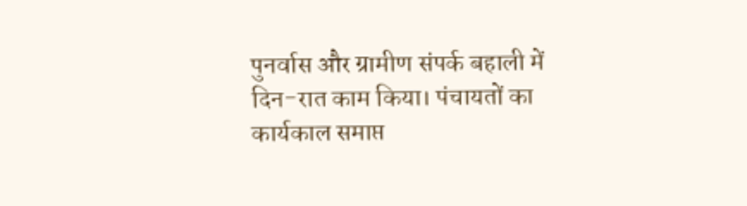पुनर्वास और ग्रामीण संपर्क बहाली में दिन-रात काम किया। पंचायतों का कार्यकाल समाप्त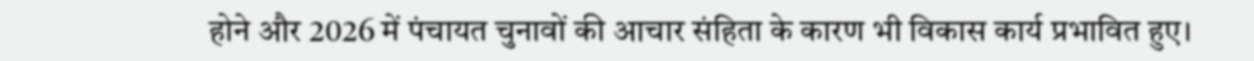होने और 2026 में पंचायत चुनावों की आचार संहिता के कारण भी विकास कार्य प्रभावित हुए।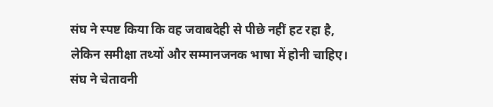संघ ने स्पष्ट किया कि वह जवाबदेही से पीछे नहीं हट रहा है, लेकिन समीक्षा तथ्यों और सम्मानजनक भाषा में होनी चाहिए। संघ ने चेतावनी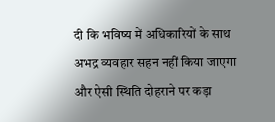दी कि भविष्य में अधिकारियों के साथ अभद्र व्यवहार सहन नहीं किया जाएगा और ऐसी स्थिति दोहराने पर कड़ा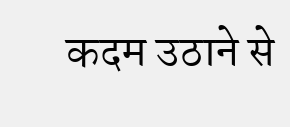कदम उठाने से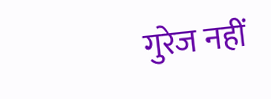गुरेज नहीं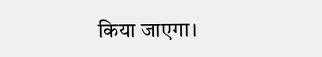किया जाएगा।